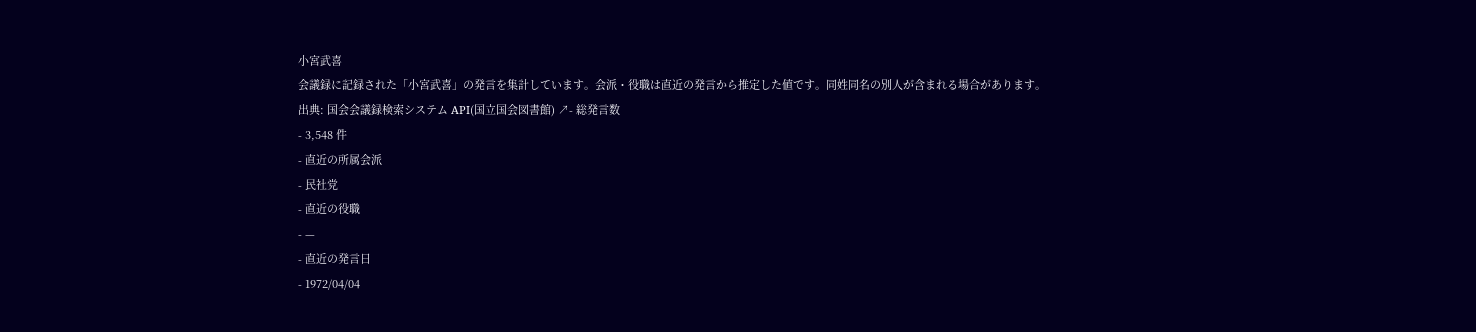小宮武喜
会議録に記録された「小宮武喜」の発言を集計しています。会派・役職は直近の発言から推定した値です。同姓同名の別人が含まれる場合があります。
出典: 国会会議録検索システム API(国立国会図書館) ↗- 総発言数
- 3,548 件
- 直近の所属会派
- 民社党
- 直近の役職
- —
- 直近の発言日
- 1972/04/04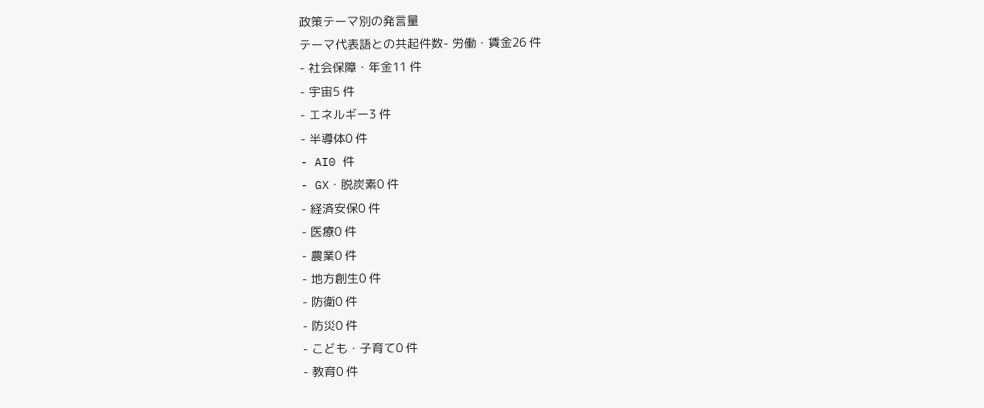政策テーマ別の発言量
テーマ代表語との共起件数- 労働・賃金26 件
- 社会保障・年金11 件
- 宇宙5 件
- エネルギー3 件
- 半導体0 件
- AI0 件
- GX・脱炭素0 件
- 経済安保0 件
- 医療0 件
- 農業0 件
- 地方創生0 件
- 防衛0 件
- 防災0 件
- こども・子育て0 件
- 教育0 件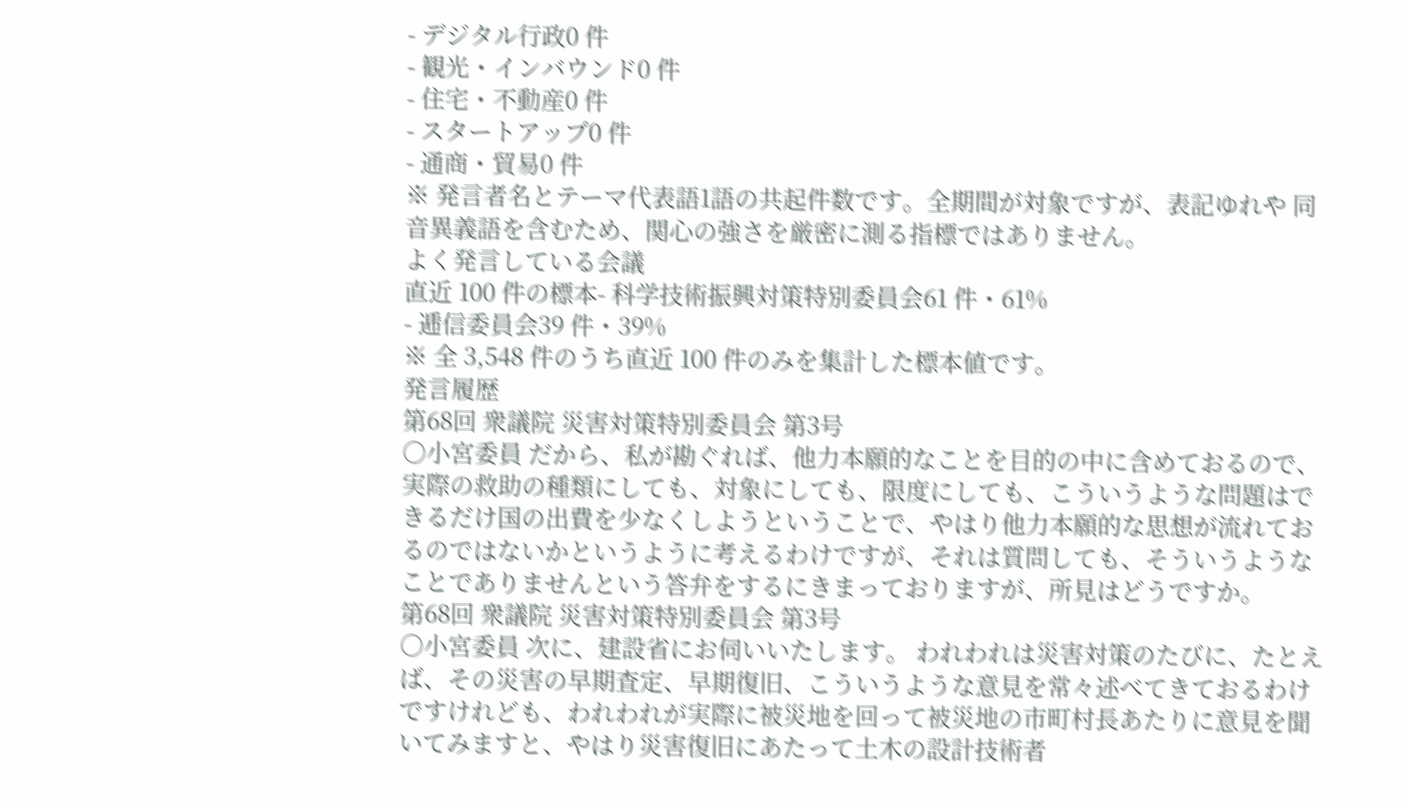- デジタル行政0 件
- 観光・インバウンド0 件
- 住宅・不動産0 件
- スタートアップ0 件
- 通商・貿易0 件
※ 発言者名とテーマ代表語1語の共起件数です。全期間が対象ですが、表記ゆれや 同音異義語を含むため、関心の強さを厳密に測る指標ではありません。
よく発言している会議
直近 100 件の標本- 科学技術振興対策特別委員会61 件・61%
- 逓信委員会39 件・39%
※ 全 3,548 件のうち直近 100 件のみを集計した標本値です。
発言履歴
第68回 衆議院 災害対策特別委員会 第3号
○小宮委員 だから、私が勘ぐれば、他力本願的なことを目的の中に含めておるので、実際の救助の種類にしても、対象にしても、限度にしても、こういうような問題はできるだけ国の出費を少なくしようということで、やはり他力本願的な思想が流れておるのではないかというように考えるわけですが、それは質問しても、そういうようなことでありませんという答弁をするにきまっておりますが、所見はどうですか。
第68回 衆議院 災害対策特別委員会 第3号
○小宮委員 次に、建設省にお伺いいたします。 われわれは災害対策のたびに、たとえば、その災害の早期査定、早期復旧、こういうような意見を常々述べてきておるわけですけれども、われわれが実際に被災地を回って被災地の市町村長あたりに意見を聞いてみますと、やはり災害復旧にあたって土木の設計技術者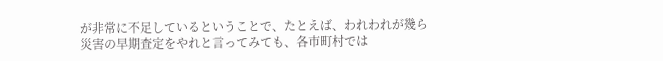が非常に不足しているということで、たとえば、われわれが幾ら災害の早期査定をやれと言ってみても、各市町村では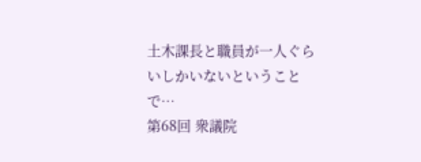土木課長と職員が一人ぐらいしかいないということで…
第68回 衆議院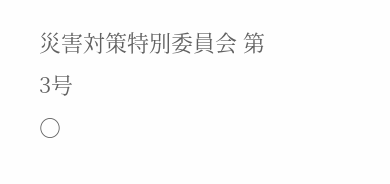災害対策特別委員会 第3号
○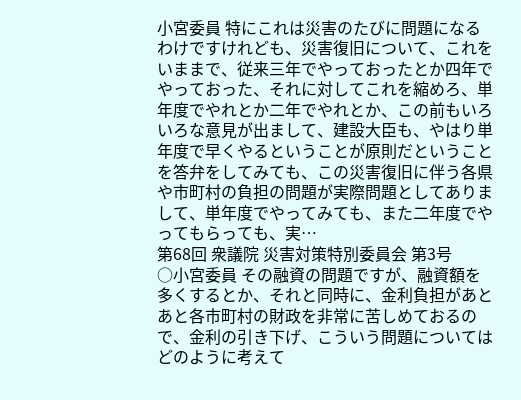小宮委員 特にこれは災害のたびに問題になるわけですけれども、災害復旧について、これをいままで、従来三年でやっておったとか四年でやっておった、それに対してこれを縮めろ、単年度でやれとか二年でやれとか、この前もいろいろな意見が出まして、建設大臣も、やはり単年度で早くやるということが原則だということを答弁をしてみても、この災害復旧に伴う各県や市町村の負担の問題が実際問題としてありまして、単年度でやってみても、また二年度でやってもらっても、実…
第68回 衆議院 災害対策特別委員会 第3号
○小宮委員 その融資の問題ですが、融資額を多くするとか、それと同時に、金利負担があとあと各市町村の財政を非常に苦しめておるので、金利の引き下げ、こういう問題についてはどのように考えて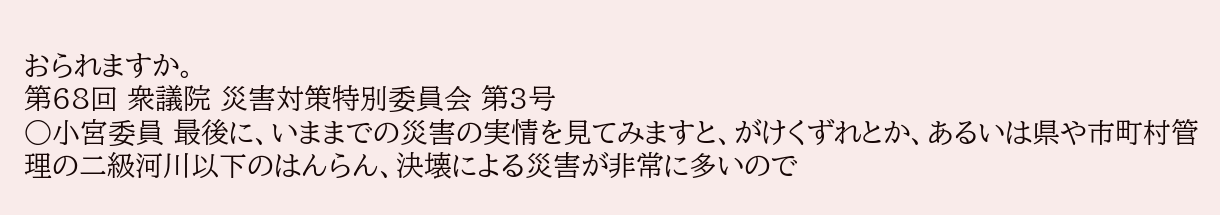おられますか。
第68回 衆議院 災害対策特別委員会 第3号
○小宮委員 最後に、いままでの災害の実情を見てみますと、がけくずれとか、あるいは県や市町村管理の二級河川以下のはんらん、決壊による災害が非常に多いので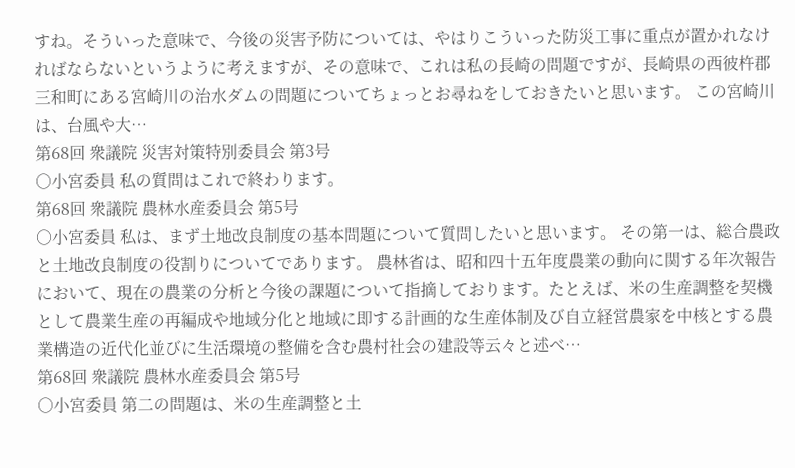すね。そういった意味で、今後の災害予防については、やはりこういった防災工事に重点が置かれなければならないというように考えますが、その意味で、これは私の長崎の問題ですが、長崎県の西彼杵郡三和町にある宮崎川の治水ダムの問題についてちょっとお尋ねをしておきたいと思います。 この宮崎川は、台風や大…
第68回 衆議院 災害対策特別委員会 第3号
○小宮委員 私の質問はこれで終わります。
第68回 衆議院 農林水産委員会 第5号
○小宮委員 私は、まず土地改良制度の基本問題について質問したいと思います。 その第一は、総合農政と土地改良制度の役割りについてであります。 農林省は、昭和四十五年度農業の動向に関する年次報告において、現在の農業の分析と今後の課題について指摘しております。たとえば、米の生産調整を契機として農業生産の再編成や地域分化と地域に即する計画的な生産体制及び自立経営農家を中核とする農業構造の近代化並びに生活環境の整備を含む農村社会の建設等云々と述べ…
第68回 衆議院 農林水産委員会 第5号
○小宮委員 第二の問題は、米の生産調整と土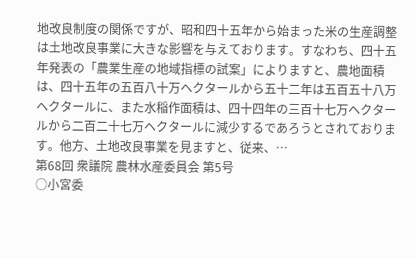地改良制度の関係ですが、昭和四十五年から始まった米の生産調整は土地改良事業に大きな影響を与えております。すなわち、四十五年発表の「農業生産の地域指標の試案」によりますと、農地面積は、四十五年の五百八十万ヘクタールから五十二年は五百五十八万ヘクタールに、また水稲作面積は、四十四年の三百十七万ヘクタールから二百二十七万ヘクタールに減少するであろうとされております。他方、土地改良事業を見ますと、従来、…
第68回 衆議院 農林水産委員会 第5号
○小宮委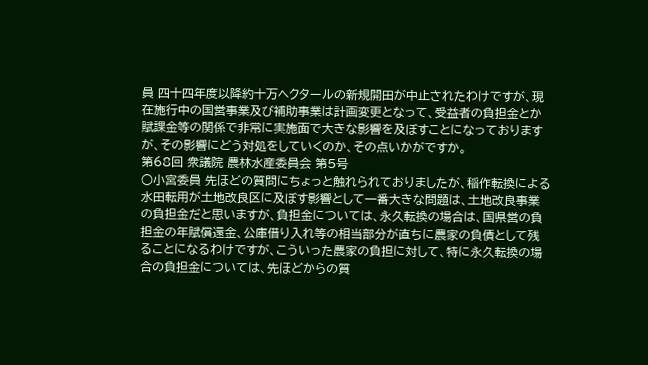員 四十四年度以降約十万ヘクタールの新規開田が中止されたわけですが、現在施行中の国営事業及び補助事業は計画変更となって、受益者の負担金とか賦課金等の関係で非常に実施面で大きな影響を及ぼすことになっておりますが、その影響にどう対処をしていくのか、その点いかがですか。
第68回 衆議院 農林水産委員会 第5号
○小宮委員 先ほどの質問にちょっと触れられておりましたが、稲作転換による水田転用が土地改良区に及ぼす影響として一番大きな問題は、土地改良事業の負担金だと思いますが、負担金については、永久転換の場合は、国県営の負担金の年賦償還金、公庫借り入れ等の相当部分が直ちに農家の負債として残ることになるわけですが、こういった農家の負担に対して、特に永久転換の場合の負担金については、先ほどからの質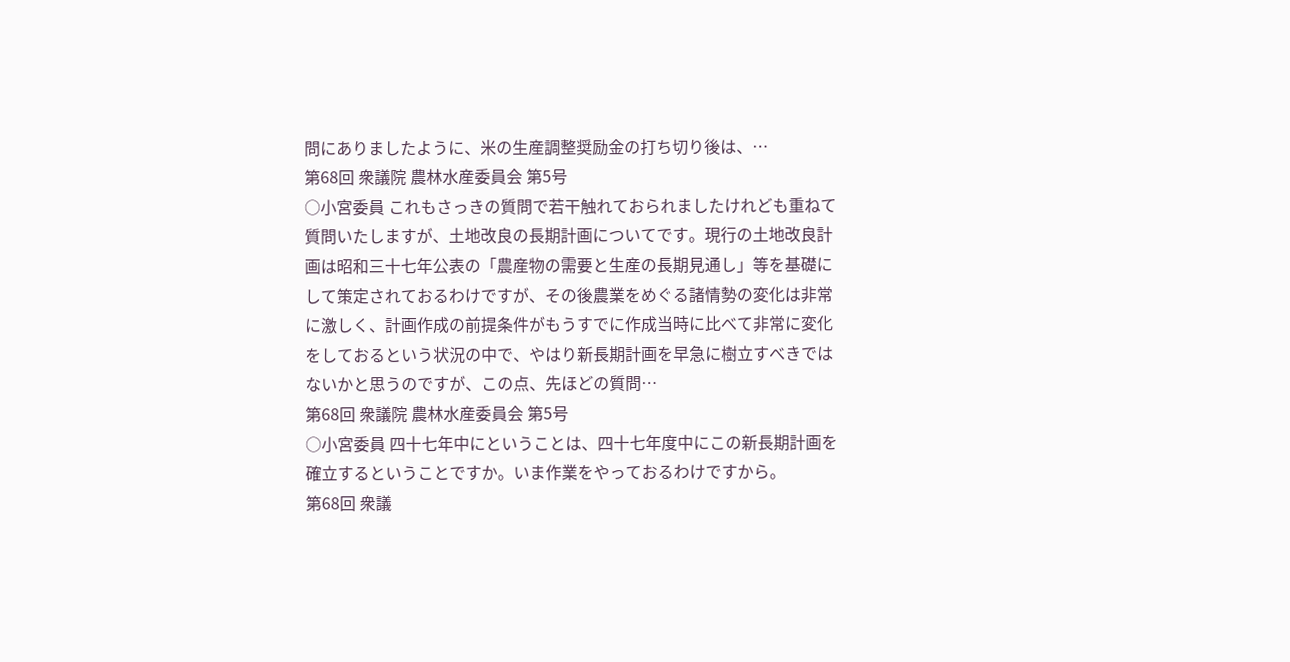問にありましたように、米の生産調整奨励金の打ち切り後は、…
第68回 衆議院 農林水産委員会 第5号
○小宮委員 これもさっきの質問で若干触れておられましたけれども重ねて質問いたしますが、土地改良の長期計画についてです。現行の土地改良計画は昭和三十七年公表の「農産物の需要と生産の長期見通し」等を基礎にして策定されておるわけですが、その後農業をめぐる諸情勢の変化は非常に激しく、計画作成の前提条件がもうすでに作成当時に比べて非常に変化をしておるという状況の中で、やはり新長期計画を早急に樹立すべきではないかと思うのですが、この点、先ほどの質問…
第68回 衆議院 農林水産委員会 第5号
○小宮委員 四十七年中にということは、四十七年度中にこの新長期計画を確立するということですか。いま作業をやっておるわけですから。
第68回 衆議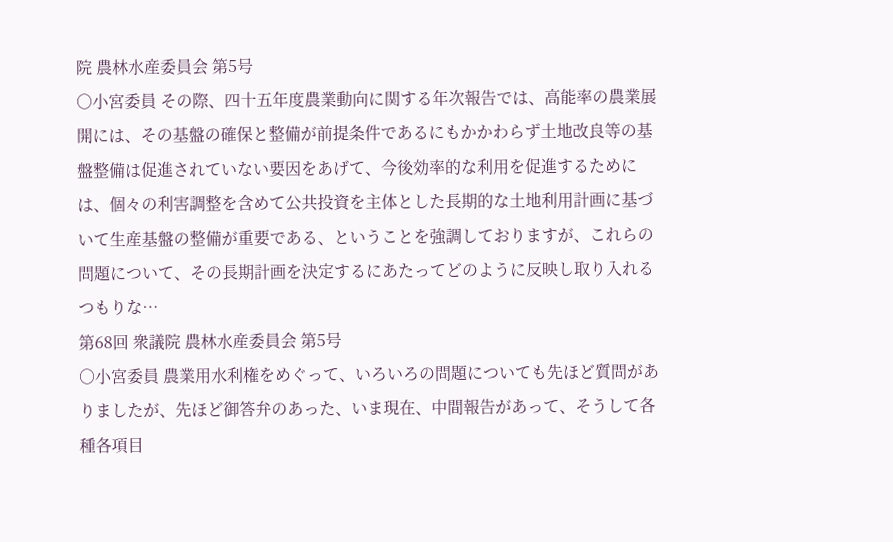院 農林水産委員会 第5号
○小宮委員 その際、四十五年度農業動向に関する年次報告では、高能率の農業展開には、その基盤の確保と整備が前提条件であるにもかかわらず土地改良等の基盤整備は促進されていない要因をあげて、今後効率的な利用を促進するためには、個々の利害調整を含めて公共投資を主体とした長期的な土地利用計画に基づいて生産基盤の整備が重要である、ということを強調しておりますが、これらの問題について、その長期計画を決定するにあたってどのように反映し取り入れるつもりな…
第68回 衆議院 農林水産委員会 第5号
○小宮委員 農業用水利権をめぐって、いろいろの問題についても先ほど質問がありましたが、先ほど御答弁のあった、いま現在、中間報告があって、そうして各種各項目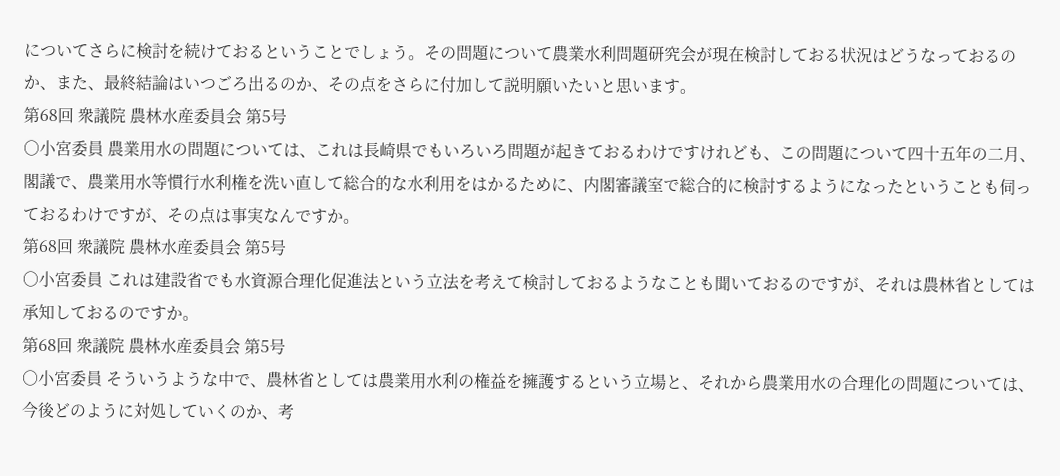についてさらに検討を続けておるということでしょう。その問題について農業水利問題研究会が現在検討しておる状況はどうなっておるのか、また、最終結論はいつごろ出るのか、その点をさらに付加して説明願いたいと思います。
第68回 衆議院 農林水産委員会 第5号
○小宮委員 農業用水の問題については、これは長崎県でもいろいろ問題が起きておるわけですけれども、この問題について四十五年の二月、閣議で、農業用水等慣行水利権を洗い直して総合的な水利用をはかるために、内閣審議室で総合的に検討するようになったということも伺っておるわけですが、その点は事実なんですか。
第68回 衆議院 農林水産委員会 第5号
○小宮委員 これは建設省でも水資源合理化促進法という立法を考えて検討しておるようなことも聞いておるのですが、それは農林省としては承知しておるのですか。
第68回 衆議院 農林水産委員会 第5号
○小宮委員 そういうような中で、農林省としては農業用水利の権益を擁護するという立場と、それから農業用水の合理化の問題については、今後どのように対処していくのか、考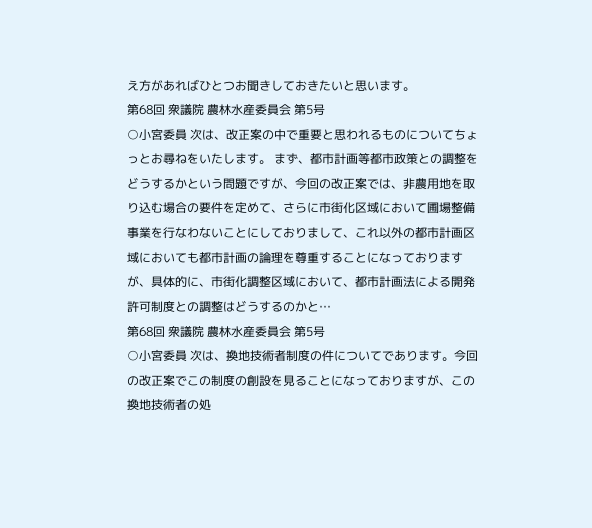え方があればひとつお聞きしておきたいと思います。
第68回 衆議院 農林水産委員会 第5号
○小宮委員 次は、改正案の中で重要と思われるものについてちょっとお尋ねをいたします。 まず、都市計画等都市政策との調整をどうするかという問題ですが、今回の改正案では、非農用地を取り込む場合の要件を定めて、さらに市街化区域において圃場整備事業を行なわないことにしておりまして、これ以外の都市計画区域においても都市計画の論理を尊重することになっておりますが、具体的に、市街化調整区域において、都市計画法による開発許可制度との調整はどうするのかと…
第68回 衆議院 農林水産委員会 第5号
○小宮委員 次は、換地技術者制度の件についてであります。今回の改正案でこの制度の創設を見ることになっておりますが、この換地技術者の処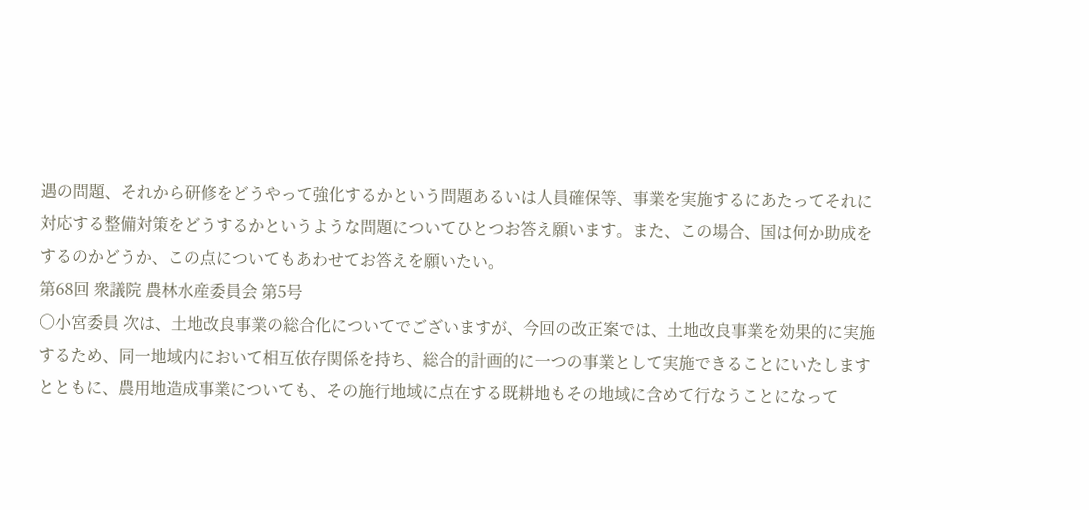遇の問題、それから研修をどうやって強化するかという問題あるいは人員確保等、事業を実施するにあたってそれに対応する整備対策をどうするかというような問題についてひとつお答え願います。また、この場合、国は何か助成をするのかどうか、この点についてもあわせてお答えを願いたい。
第68回 衆議院 農林水産委員会 第5号
○小宮委員 次は、土地改良事業の総合化についてでございますが、今回の改正案では、土地改良事業を効果的に実施するため、同一地域内において相互依存関係を持ち、総合的計画的に一つの事業として実施できることにいたしますとともに、農用地造成事業についても、その施行地域に点在する既耕地もその地域に含めて行なうことになって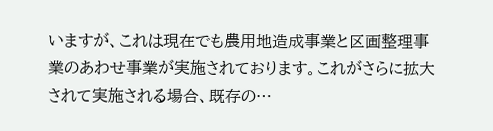いますが、これは現在でも農用地造成事業と区画整理事業のあわせ事業が実施されております。これがさらに拡大されて実施される場合、既存の…